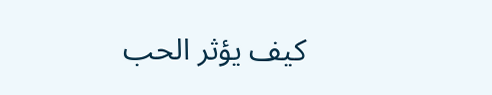كيف يؤثر الحب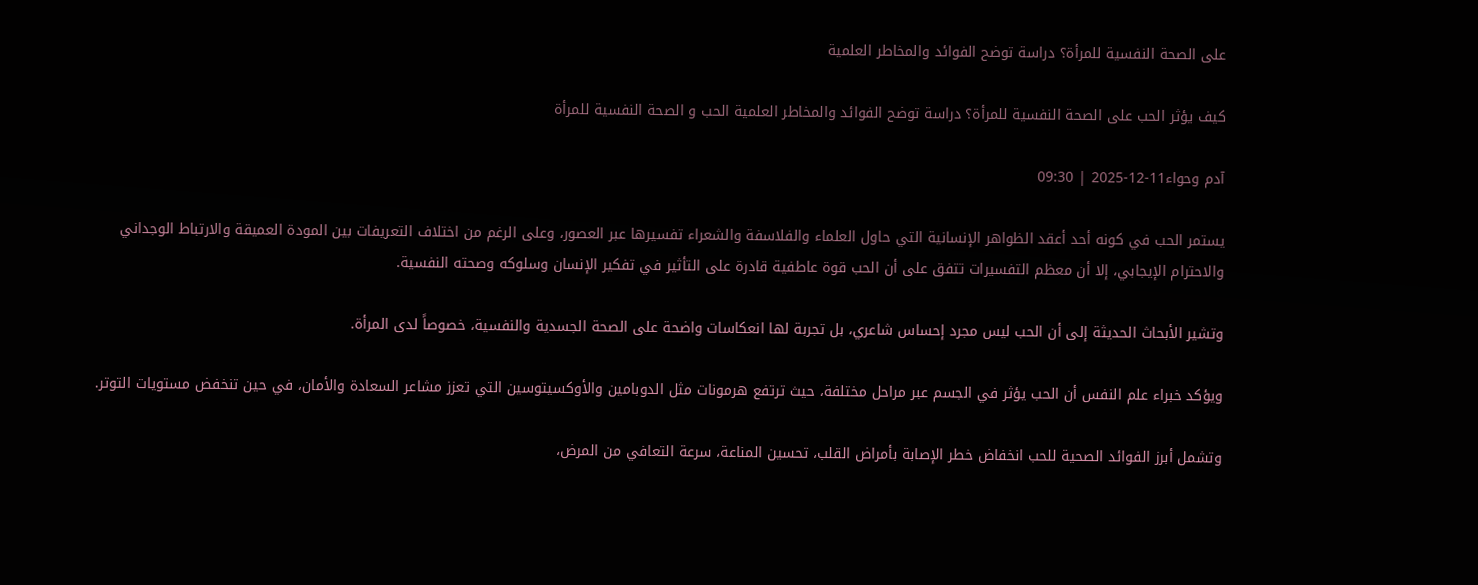على الصحة النفسية للمرأة؟ دراسة توضح الفوائد والمخاطر العلمية

كيف يؤثر الحب على الصحة النفسية للمرأة؟ دراسة توضح الفوائد والمخاطر العلمية الحب و الصحة النفسية للمرأة

آدم وحواء11-12-2025 | 09:30

يستمر الحب في كونه أحد أعقد الظواهر الإنسانية التي حاول العلماء والفلاسفة والشعراء تفسيرها عبر العصور، وعلى الرغم من اختلاف التعريفات بين المودة العميقة والارتباط الوجداني والاحترام الإيجابي، إلا أن معظم التفسيرات تتفق على أن الحب قوة عاطفية قادرة على التأثير في تفكير الإنسان وسلوكه وصحته النفسية.

وتشير الأبحاث الحديثة إلى أن الحب ليس مجرد إحساس شاعري، بل تجربة لها انعكاسات واضحة على الصحة الجسدية والنفسية، خصوصاً لدى المرأة.

ويؤكد خبراء علم النفس أن الحب يؤثر في الجسم عبر مراحل مختلفة، حيث ترتفع هرمونات مثل الدوبامين والأوكسيتوسين التي تعزز مشاعر السعادة والأمان، في حين تنخفض مستويات التوتر.

وتشمل أبرز الفوائد الصحية للحب انخفاض خطر الإصابة بأمراض القلب، تحسين المناعة، سرعة التعافي من المرض،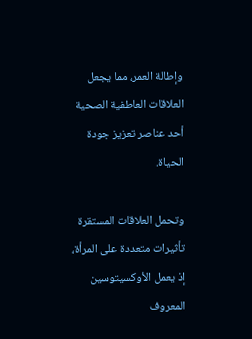وإطالة العمر، مما يجعل العلاقات العاطفية الصحية أحد عناصر تعزيز جودة الحياة.

وتحمل العلاقات المستقرة تأثيرات متعددة على المرأة، إذ يعمل الأوكسيتوسين المعروف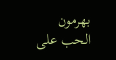بهرمون الحب على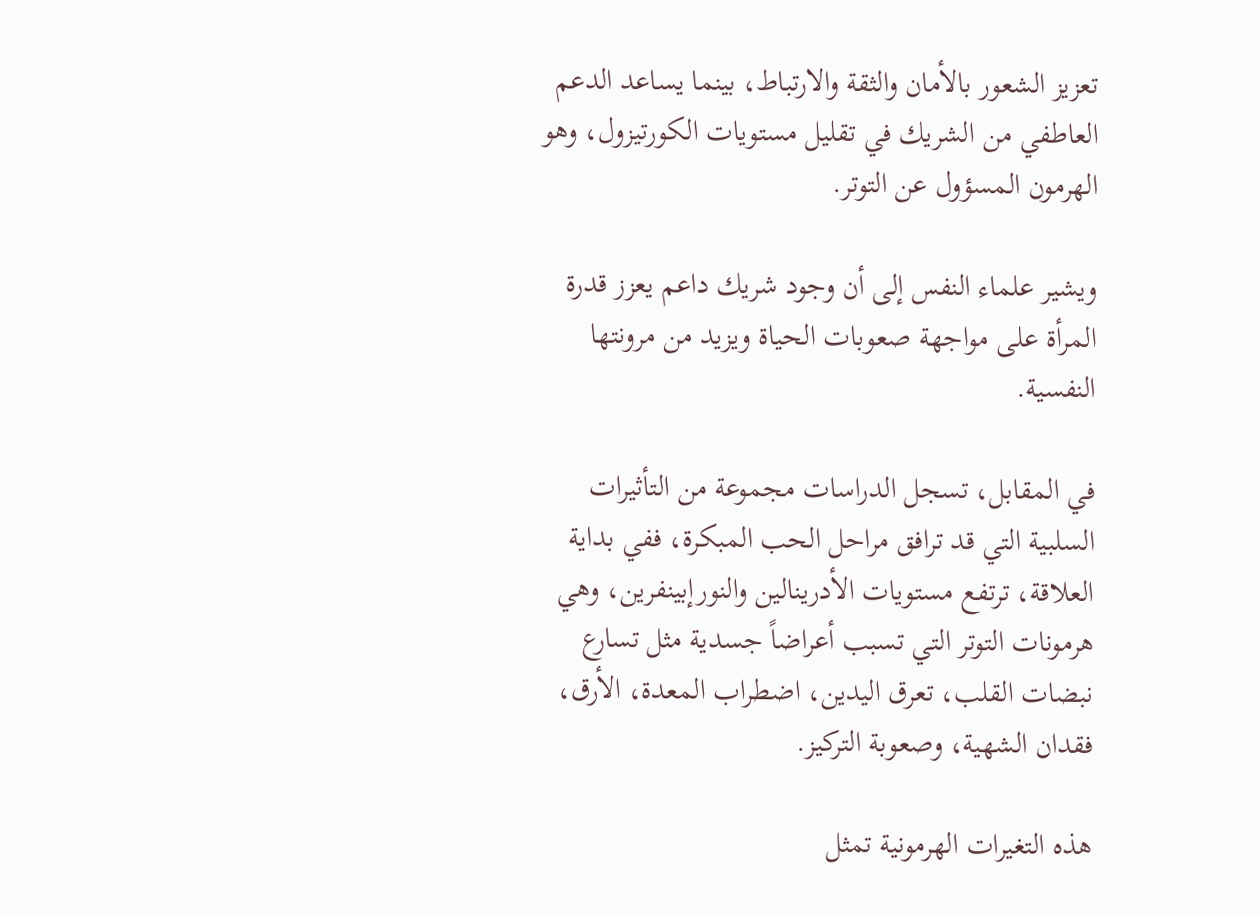تعزيز الشعور بالأمان والثقة والارتباط، بينما يساعد الدعم العاطفي من الشريك في تقليل مستويات الكورتيزول، وهو الهرمون المسؤول عن التوتر.

ويشير علماء النفس إلى أن وجود شريك داعم يعزز قدرة المرأة على مواجهة صعوبات الحياة ويزيد من مرونتها النفسية.

في المقابل، تسجل الدراسات مجموعة من التأثيرات السلبية التي قد ترافق مراحل الحب المبكرة، ففي بداية العلاقة، ترتفع مستويات الأدرينالين والنورإبينفرين، وهي هرمونات التوتر التي تسبب أعراضاً جسدية مثل تسارع نبضات القلب، تعرق اليدين، اضطراب المعدة، الأرق، فقدان الشهية، وصعوبة التركيز.

هذه التغيرات الهرمونية تمثل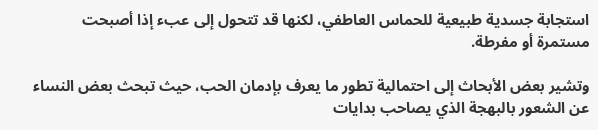استجابة جسدية طبيعية للحماس العاطفي، لكنها قد تتحول إلى عبء إذا أصبحت مستمرة أو مفرطة.

وتشير بعض الأبحاث إلى احتمالية تطور ما يعرف بإدمان الحب، حيث تبحث بعض النساء عن الشعور بالبهجة الذي يصاحب بدايات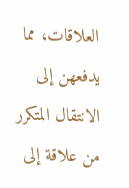العلاقات، مما يدفعهن إلى الانتقال المتكرر من علاقة إلى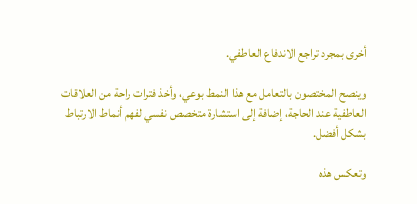أخرى بمجرد تراجع الاندفاع العاطفي.

وينصح المختصون بالتعامل مع هذا النمط بوعي، وأخذ فترات راحة من العلاقات العاطفية عند الحاجة، إضافة إلى استشارة متخصص نفسي لفهم أنماط الارتباط بشكل أفضل.

وتعكس هذه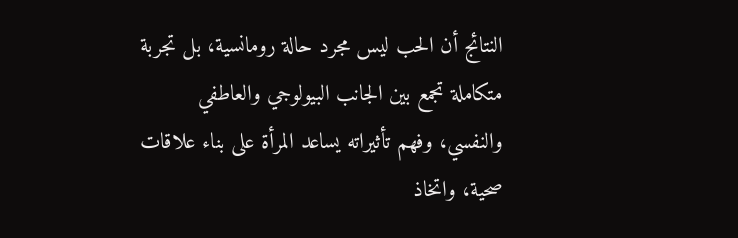النتائج أن الحب ليس مجرد حالة رومانسية، بل تجربة متكاملة تجمع بين الجانب البيولوجي والعاطفي والنفسي، وفهم تأثيراته يساعد المرأة على بناء علاقات صحية، واتخاذ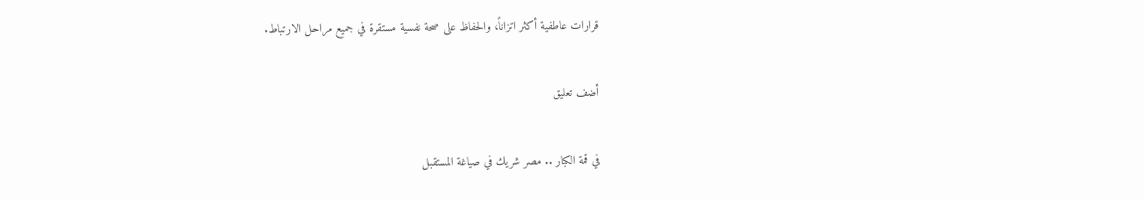قرارات عاطفية أكثر اتزاناً، والحفاظ على صحة نفسية مستقرة في جميع مراحل الارتباط.

أضف تعليق

في قمة الكبار .. مصر شريك في صياغة المستقبل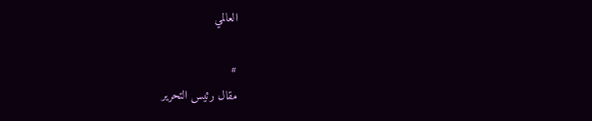العالمي

#
مقال رئيس التحرير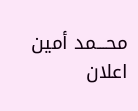محـــمد أمين
اعلان